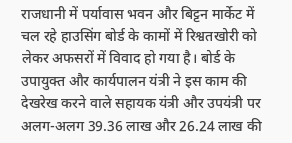राजधानी में पर्यावास भवन और बिट्टन मार्केट में चल रहे हाउसिंग बोर्ड के कामों में रिश्वतखोरी को लेकर अफसरों में विवाद हो गया है। बोर्ड के उपायुक्त और कार्यपालन यंत्री ने इस काम की देखरेख करने वाले सहायक यंत्री और उपयंत्री पर अलग-अलग 39.36 लाख और 26.24 लाख की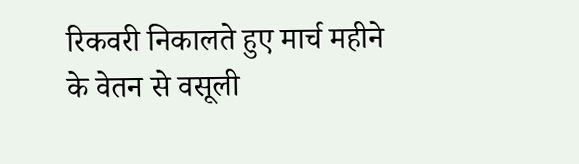रिकवरी निकालते हुए मार्च महीने के वेतन से वसूली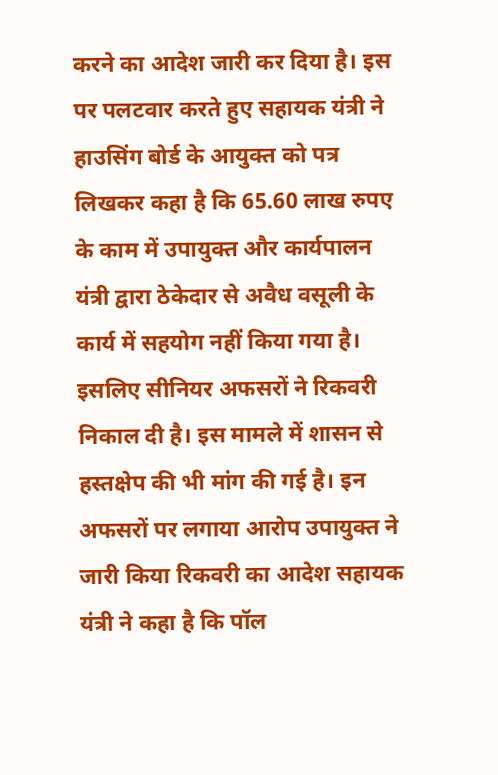करने का आदेश जारी कर दिया है। इस पर पलटवार करते हुए सहायक यंत्री ने हाउसिंग बोर्ड के आयुक्त को पत्र लिखकर कहा है कि 65.60 लाख रुपए के काम में उपायुक्त और कार्यपालन यंत्री द्वारा ठेकेदार से अवैध वसूली के कार्य में सहयोग नहीं किया गया है। इसलिए सीनियर अफसरों ने रिकवरी निकाल दी है। इस मामले में शासन से हस्तक्षेप की भी मांग की गई है। इन अफसरों पर लगाया आरोप उपायुक्त ने जारी किया रिकवरी का आदेश सहायक यंत्री ने कहा है कि पॉल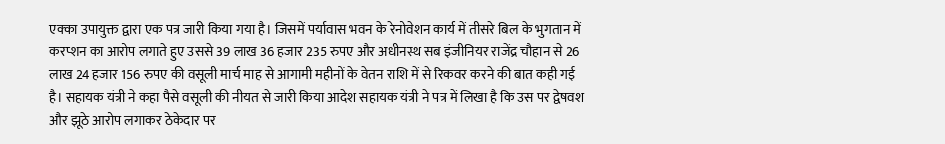एक्का उपायुक्त द्वारा एक पत्र जारी किया गया है। जिसमें पर्यावास भवन के रेनोवेशन कार्य में तीसरे बिल के भुगतान में करप्शन का आरोप लगाते हुए उससे 39 लाख 36 हजार 235 रुपए और अधीनस्थ सब इंजीनियर राजेंद्र चौहान से 26 लाख 24 हजार 156 रुपए की वसूली मार्च माह से आगामी महीनों के वेतन राशि में से रिकवर करने की बात कही गई है। सहायक यंत्री ने कहा पैसे वसूली की नीयत से जारी किया आदेश सहायक यंत्री ने पत्र में लिखा है कि उस पर द्वेषवश और झूठे आरोप लगाकर ठेकेदार पर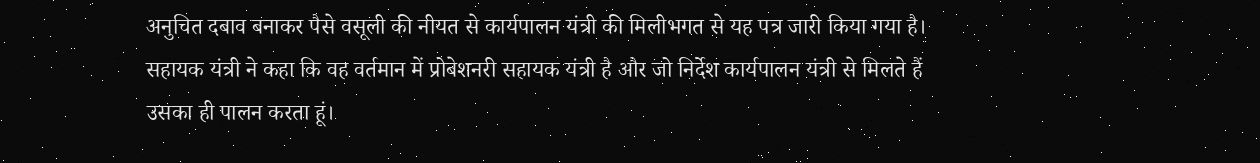अनुचित दबाव बनाकर पैसे वसूली की नीयत से कार्यपालन यंत्री की मिलीभगत से यह पत्र जारी किया गया है। सहायक यंत्री ने कहा कि वह वर्तमान में प्रोबेशनरी सहायक यंत्री है और जो निर्देश कार्यपालन यंत्री से मिलते हैं उसका ही पालन करता हूं।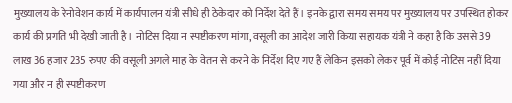मुख्यालय के रेनोवेशन कार्य में कार्यपालन यंत्री सीधे ही ठेकेदार को निर्देश देते हैं। इनके द्वारा समय समय पर मुख्यालय पर उपस्थित होकर कार्य की प्रगति भी देखी जाती है। नोटिस दिया न स्पष्टीकरण मांगा, वसूली का आदेश जारी किया सहायक यंत्री ने कहा है कि उससे 39 लाख 36 हजार 235 रुपए की वसूली अगले माह के वेतन से करने के निर्देश दिए गए हैं लेकिन इसको लेकर पूर्व में कोई नोटिस नहीं दिया गया और न ही स्पष्टीकरण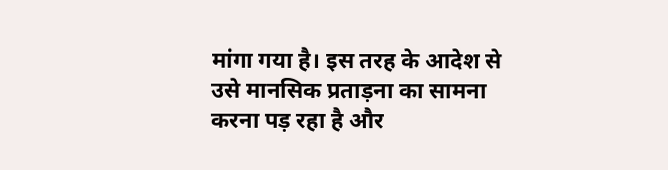मांगा गया है। इस तरह के आदेश से उसे मानसिक प्रताड़ना का सामना करना पड़ रहा है और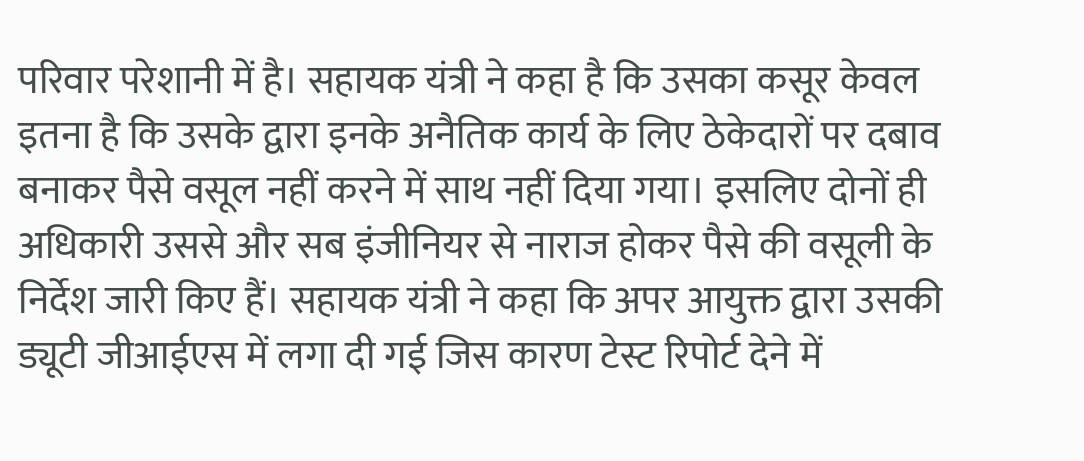परिवार परेशानी में है। सहायक यंत्री ने कहा है कि उसका कसूर केवल इतना है कि उसके द्वारा इनके अनैतिक कार्य के लिए ठेकेदारों पर दबाव बनाकर पैसे वसूल नहीं करने में साथ नहीं दिया गया। इसलिए दोनों ही अधिकारी उससे और सब इंजीनियर से नाराज होकर पैसे की वसूली के निर्देश जारी किए हैं। सहायक यंत्री ने कहा कि अपर आयुक्त द्वारा उसकी ड्यूटी जीआईएस में लगा दी गई जिस कारण टेस्ट रिपोर्ट देने में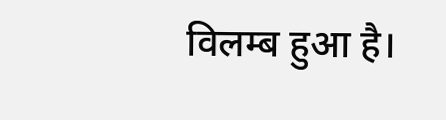विलम्ब हुआ है।